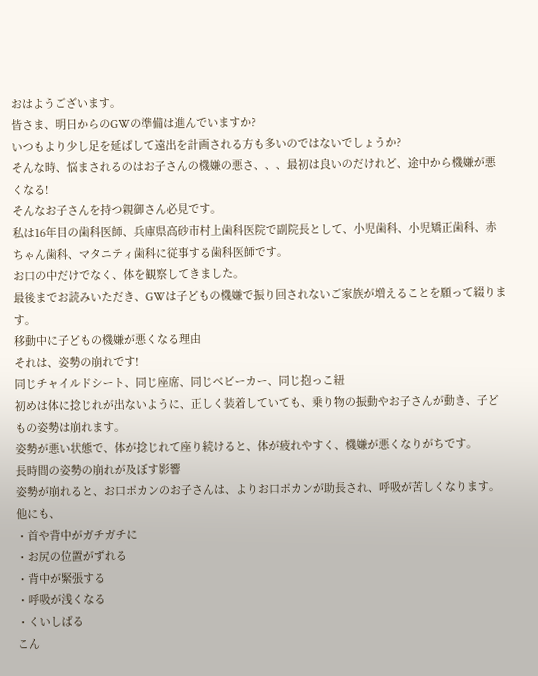おはようございます。
皆さま、明日からのGWの準備は進んでいますか?
いつもより少し足を延ばして遠出を計画される方も多いのではないでしょうか?
そんな時、悩まされるのはお子さんの機嫌の悪さ、、、最初は良いのだけれど、途中から機嫌が悪くなる!
そんなお子さんを持つ親御さん必見です。
私は16年目の歯科医師、兵庫県高砂市村上歯科医院で副院長として、小児歯科、小児矯正歯科、赤ちゃん歯科、マタニティ歯科に従事する歯科医師です。
お口の中だけでなく、体を観察してきました。
最後までお読みいただき、GWは子どもの機嫌で振り回されないご家族が増えることを願って綴ります。
移動中に子どもの機嫌が悪くなる理由
それは、姿勢の崩れです!
同じチャイルドシート、同じ座席、同じベビーカー、同じ抱っこ紐
初めは体に捻じれが出ないように、正しく装着していても、乗り物の振動やお子さんが動き、子どもの姿勢は崩れます。
姿勢が悪い状態で、体が捻じれて座り続けると、体が疲れやすく、機嫌が悪くなりがちです。
長時間の姿勢の崩れが及ぼす影響
姿勢が崩れると、お口ポカンのお子さんは、よりお口ポカンが助長され、呼吸が苦しくなります。
他にも、
・首や背中がガチガチに
・お尻の位置がずれる
・背中が緊張する
・呼吸が浅くなる
・くいしばる
こん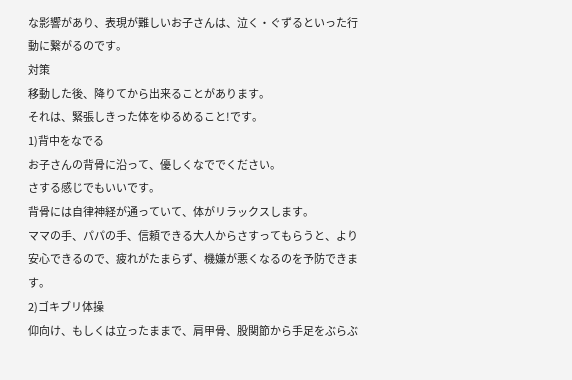な影響があり、表現が難しいお子さんは、泣く・ぐずるといった行動に繋がるのです。
対策
移動した後、降りてから出来ることがあります。
それは、緊張しきった体をゆるめること!です。
1)背中をなでる
お子さんの背骨に沿って、優しくなででください。
さする感じでもいいです。
背骨には自律神経が通っていて、体がリラックスします。
ママの手、パパの手、信頼できる大人からさすってもらうと、より安心できるので、疲れがたまらず、機嫌が悪くなるのを予防できます。
2)ゴキブリ体操
仰向け、もしくは立ったままで、肩甲骨、股関節から手足をぶらぶ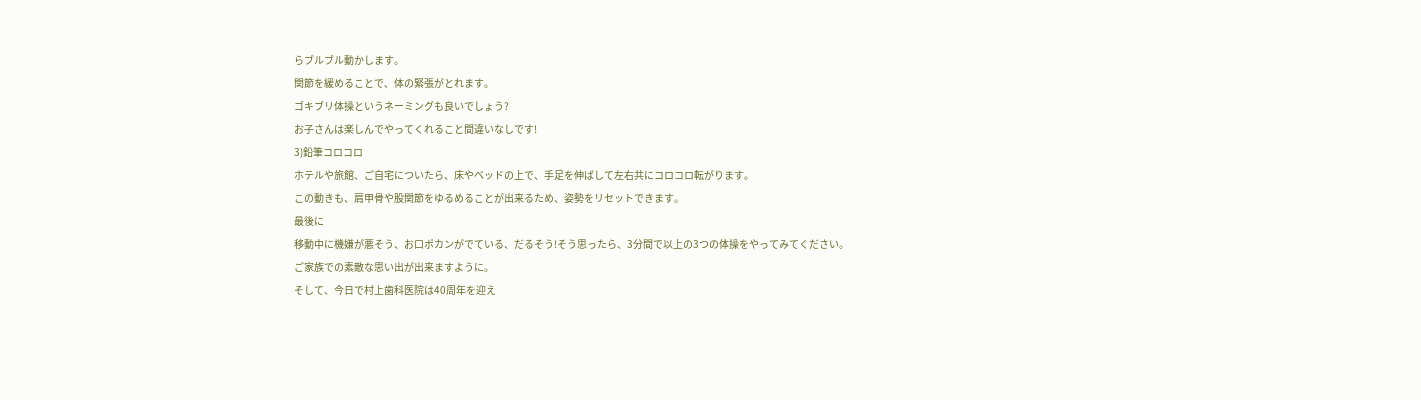らブルブル動かします。
関節を緩めることで、体の緊張がとれます。
ゴキブリ体操というネーミングも良いでしょう?
お子さんは楽しんでやってくれること間違いなしです!
3)鉛筆コロコロ
ホテルや旅館、ご自宅についたら、床やベッドの上で、手足を伸ばして左右共にコロコロ転がります。
この動きも、肩甲骨や股関節をゆるめることが出来るため、姿勢をリセットできます。
最後に
移動中に機嫌が悪そう、お口ポカンがでている、だるそう!そう思ったら、3分間で以上の3つの体操をやってみてください。
ご家族での素敵な思い出が出来ますように。
そして、今日で村上歯科医院は40周年を迎え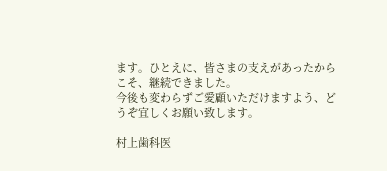ます。ひとえに、皆さまの支えがあったからこそ、継続できました。
今後も変わらずご愛顧いただけますよう、どうぞ宜しくお願い致します。

村上歯科医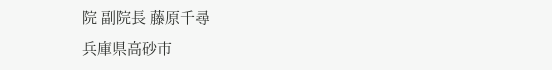院 副院長 藤原千尋
兵庫県高砂市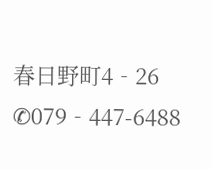春日野町4‐26
✆079‐447-6488